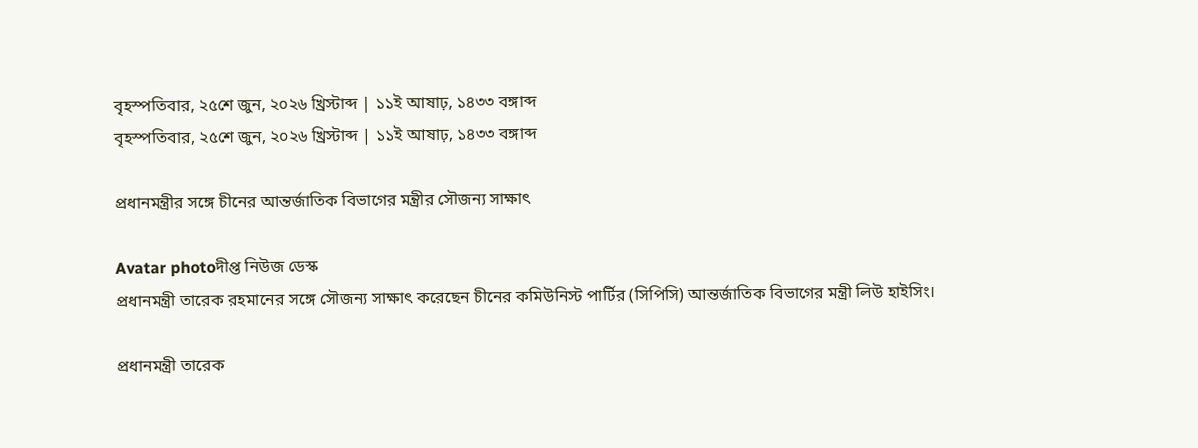বৃহস্পতিবার, ২৫শে জুন, ২০২৬ খ্রিস্টাব্দ | ১১ই আষাঢ়, ১৪৩৩ বঙ্গাব্দ
বৃহস্পতিবার, ২৫শে জুন, ২০২৬ খ্রিস্টাব্দ | ১১ই আষাঢ়, ১৪৩৩ বঙ্গাব্দ

প্রধানমন্ত্রীর সঙ্গে চীনের আন্তর্জাতিক বিভাগের মন্ত্রীর সৌজন্য সাক্ষাৎ

Avatar photoদীপ্ত নিউজ ডেস্ক
প্রধানমন্ত্রী তারেক রহমানের সঙ্গে সৌজন্য সাক্ষাৎ করেছেন চীনের কমিউনিস্ট পার্টির (সিপিসি) আন্তর্জাতিক বিভাগের মন্ত্রী লিউ হাইসিং।

প্রধানমন্ত্রী তারেক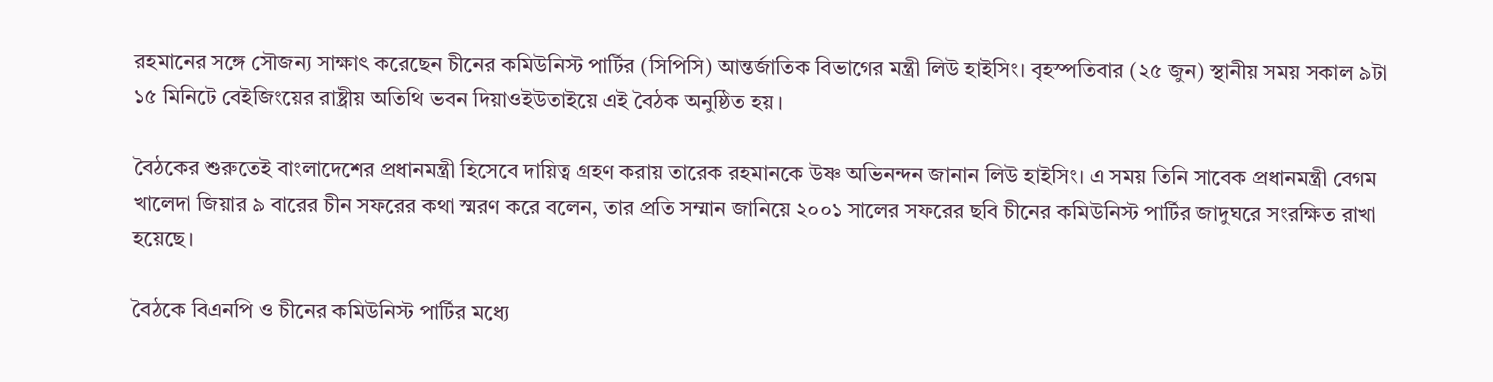রহমানের সঙ্গে সৌজন্য সাক্ষাৎ করেছেন চীনের কমিউনিস্ট পার্টির (সিপিসি) আন্তর্জাতিক বিভাগের মন্ত্রী লিউ হাইসিং। বৃহস্পতিবার (২৫ জুন) স্থানীয় সময় সকাল ৯টা ১৫ মিনিটে বেইজিংয়ের রাষ্ট্রীয় অতিথি ভবন দিয়াওইউতাইয়ে এই বৈঠক অনুষ্ঠিত হয়।

বৈঠকের শুরুতেই বাংলাদেশের প্রধানমন্ত্রী হিসেবে দায়িত্ব গ্রহণ করায় তারেক রহমানকে উষ্ণ অভিনন্দন জানান লিউ হাইসিং। এ সময় তিনি সাবেক প্রধানমন্ত্রী বেগম খালেদা জিয়ার ৯ বারের চীন সফরের কথা স্মরণ করে বলেন, তার প্রতি সম্মান জানিয়ে ২০০১ সালের সফরের ছবি চীনের কমিউনিস্ট পার্টির জাদুঘরে সংরক্ষিত রাখা হয়েছে।

বৈঠকে বিএনপি ও চীনের কমিউনিস্ট পার্টির মধ্যে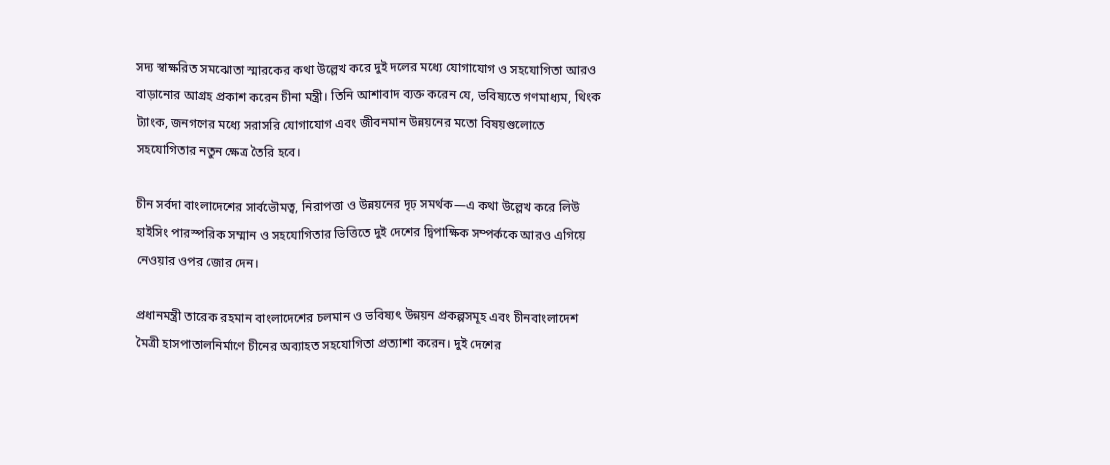সদ্য স্বাক্ষরিত সমঝোতা স্মারকের কথা উল্লেখ করে দুই দলের মধ্যে যোগাযোগ ও সহযোগিতা আরও বাড়ানোর আগ্রহ প্রকাশ করেন চীনা মন্ত্রী। তিনি আশাবাদ ব্যক্ত করেন যে, ভবিষ্যতে গণমাধ্যম, থিংক ট্যাংক, জনগণের মধ্যে সরাসরি যোগাযোগ এবং জীবনমান উন্নয়নের মতো বিষয়গুলোতে সহযোগিতার নতুন ক্ষেত্র তৈরি হবে।

চীন সর্বদা বাংলাদেশের সার্বভৌমত্ব, নিরাপত্তা ও উন্নয়নের দৃঢ় সমর্থক—এ কথা উল্লেখ করে লিউ হাইসিং পারস্পরিক সম্মান ও সহযোগিতার ভিত্তিতে দুই দেশের দ্বিপাক্ষিক সম্পর্ককে আরও এগিয়ে নেওয়ার ওপর জোর দেন।

প্রধানমন্ত্রী তারেক রহমান বাংলাদেশের চলমান ও ভবিষ্যৎ উন্নয়ন প্রকল্পসমূহ এবং চীনবাংলাদেশ মৈত্রী হাসপাতালনির্মাণে চীনের অব্যাহত সহযোগিতা প্রত্যাশা করেন। দুই দেশের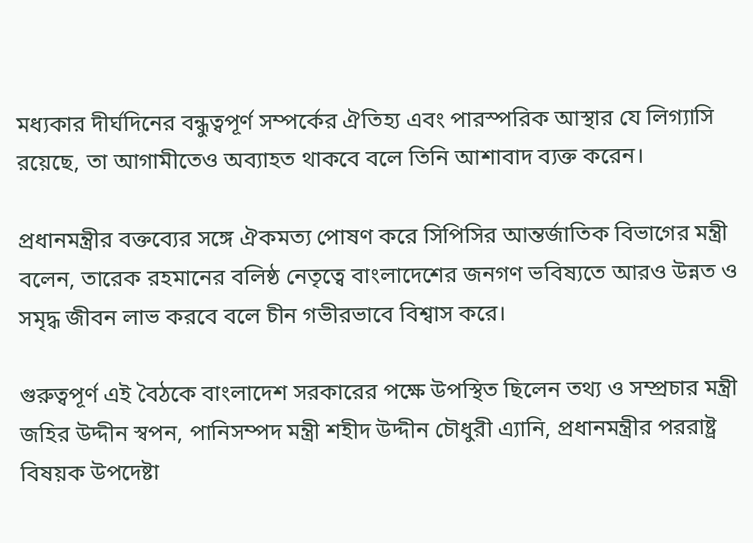মধ্যকার দীর্ঘদিনের বন্ধুত্বপূর্ণ সম্পর্কের ঐতিহ্য এবং পারস্পরিক আস্থার যে লিগ্যাসি রয়েছে, তা আগামীতেও অব্যাহত থাকবে বলে তিনি আশাবাদ ব্যক্ত করেন।

প্রধানমন্ত্রীর বক্তব্যের সঙ্গে ঐকমত্য পোষণ করে সিপিসির আন্তর্জাতিক বিভাগের মন্ত্রী বলেন, তারেক রহমানের বলিষ্ঠ নেতৃত্বে বাংলাদেশের জনগণ ভবিষ্যতে আরও উন্নত ও সমৃদ্ধ জীবন লাভ করবে বলে চীন গভীরভাবে বিশ্বাস করে।

গুরুত্বপূর্ণ এই বৈঠকে বাংলাদেশ সরকারের পক্ষে উপস্থিত ছিলেন তথ্য ও সম্প্রচার মন্ত্রী জহির উদ্দীন স্বপন, পানিসম্পদ মন্ত্রী শহীদ উদ্দীন চৌধুরী এ্যানি, প্রধানমন্ত্রীর পররাষ্ট্র বিষয়ক উপদেষ্টা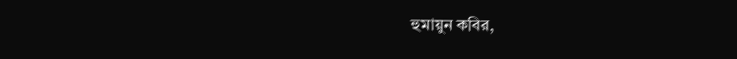হুমায়ুন কবির,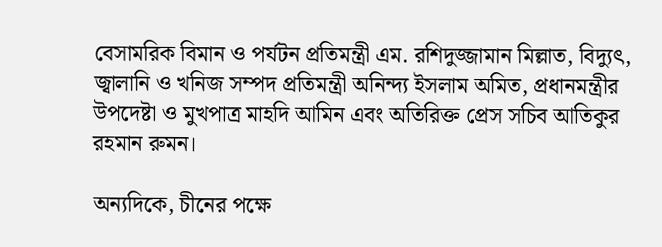বেসামরিক বিমান ও পর্যটন প্রতিমন্ত্রী এম. রশিদুজ্জামান মিল্লাত, বিদ্যুৎ, জ্বালানি ও খনিজ সম্পদ প্রতিমন্ত্রী অনিন্দ্য ইসলাম অমিত, প্রধানমন্ত্রীর উপদেষ্টা ও মুখপাত্র মাহদি আমিন এবং অতিরিক্ত প্রেস সচিব আতিকুর রহমান রুমন।

অন্যদিকে, চীনের পক্ষে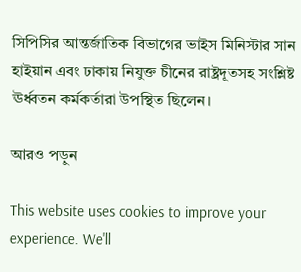সিপিসির আন্তর্জাতিক বিভাগের ভাইস মিনিস্টার সান হাইয়ান এবং ঢাকায় নিযুক্ত চীনের রাষ্ট্রদূতসহ সংশ্লিষ্ট ঊর্ধ্বতন কর্মকর্তারা উপস্থিত ছিলেন।

আরও পড়ুন

This website uses cookies to improve your experience. We'll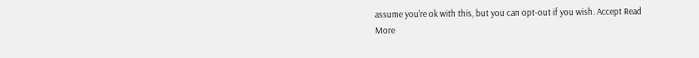assume you're ok with this, but you can opt-out if you wish. Accept Read More